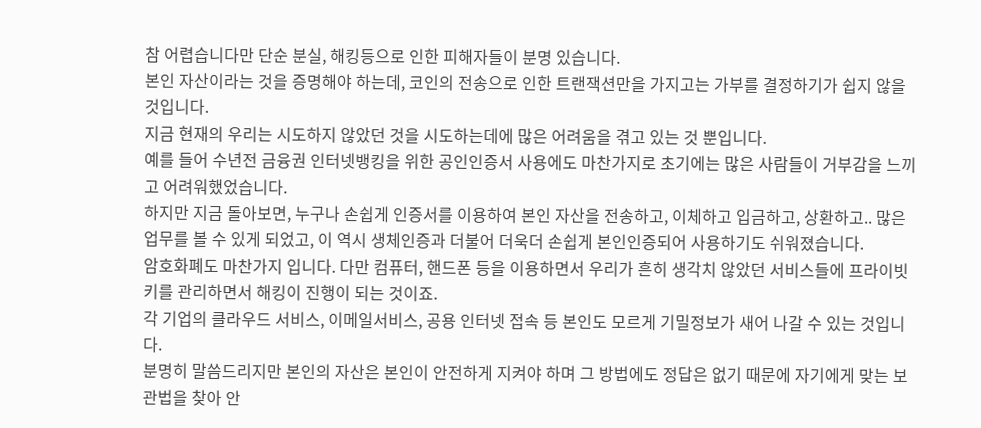참 어렵습니다만 단순 분실, 해킹등으로 인한 피해자들이 분명 있습니다.
본인 자산이라는 것을 증명해야 하는데, 코인의 전송으로 인한 트랜잭션만을 가지고는 가부를 결정하기가 쉽지 않을 것입니다.
지금 현재의 우리는 시도하지 않았던 것을 시도하는데에 많은 어려움을 겪고 있는 것 뿐입니다.
예를 들어 수년전 금융권 인터넷뱅킹을 위한 공인인증서 사용에도 마찬가지로 초기에는 많은 사람들이 거부감을 느끼고 어려워했었습니다.
하지만 지금 돌아보면, 누구나 손쉽게 인증서를 이용하여 본인 자산을 전송하고, 이체하고 입금하고, 상환하고.. 많은 업무를 볼 수 있게 되었고, 이 역시 생체인증과 더불어 더욱더 손쉽게 본인인증되어 사용하기도 쉬워졌습니다.
암호화폐도 마찬가지 입니다. 다만 컴퓨터, 핸드폰 등을 이용하면서 우리가 흔히 생각치 않았던 서비스들에 프라이빗키를 관리하면서 해킹이 진행이 되는 것이죠.
각 기업의 클라우드 서비스, 이메일서비스, 공용 인터넷 접속 등 본인도 모르게 기밀정보가 새어 나갈 수 있는 것입니다.
분명히 말씀드리지만 본인의 자산은 본인이 안전하게 지켜야 하며 그 방법에도 정답은 없기 때문에 자기에게 맞는 보관법을 찾아 안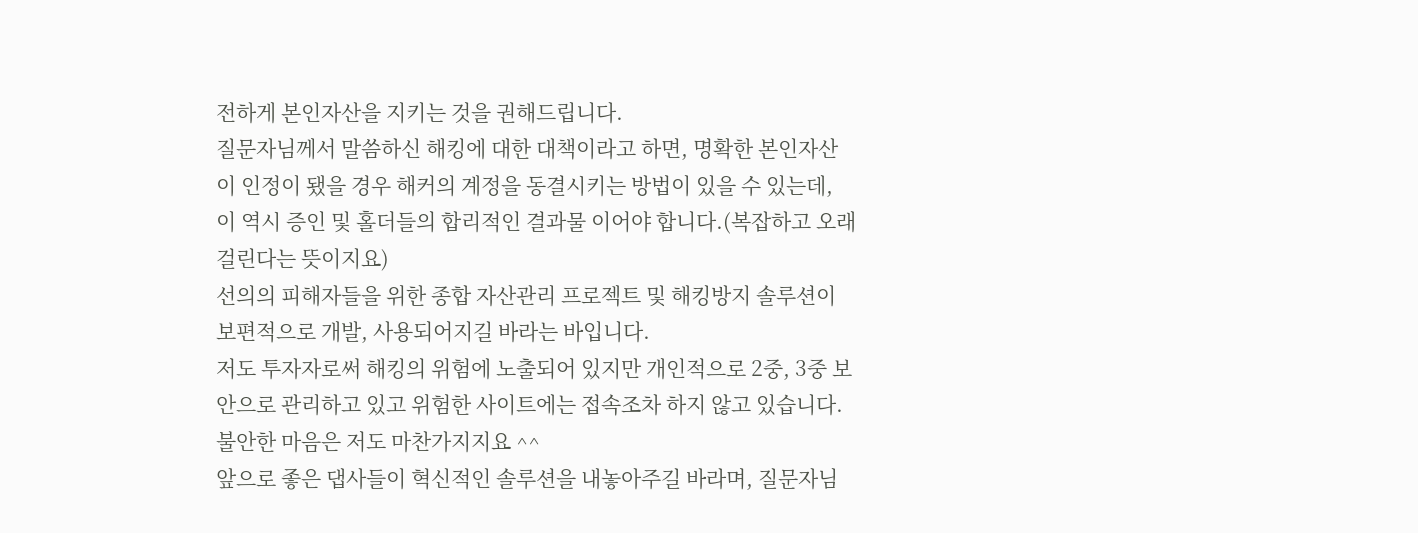전하게 본인자산을 지키는 것을 권해드립니다.
질문자님께서 말씀하신 해킹에 대한 대책이라고 하면, 명확한 본인자산이 인정이 됐을 경우 해커의 계정을 동결시키는 방법이 있을 수 있는데, 이 역시 증인 및 홀더들의 합리적인 결과물 이어야 합니다.(복잡하고 오래걸린다는 뜻이지요)
선의의 피해자들을 위한 종합 자산관리 프로젝트 및 해킹방지 솔루션이 보편적으로 개발, 사용되어지길 바라는 바입니다.
저도 투자자로써 해킹의 위험에 노출되어 있지만 개인적으로 2중, 3중 보안으로 관리하고 있고 위험한 사이트에는 접속조차 하지 않고 있습니다. 불안한 마음은 저도 마찬가지지요 ^^
앞으로 좋은 댑사들이 혁신적인 솔루션을 내놓아주길 바라며, 질문자님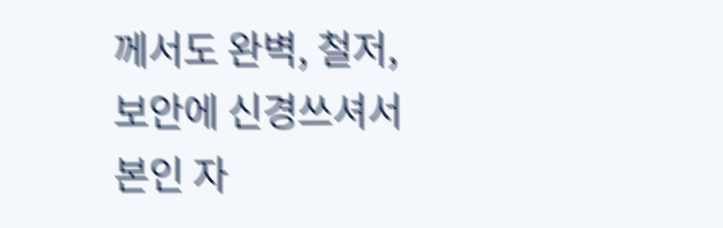께서도 완벽, 철저, 보안에 신경쓰셔서 본인 자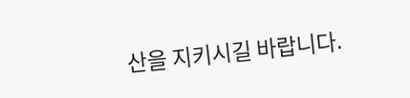산을 지키시길 바랍니다.